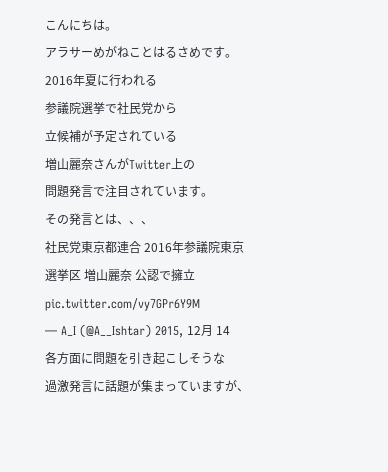こんにちは。
アラサーめがねことはるさめです。
2016年夏に行われる
参議院選挙で社民党から
立候補が予定されている
増山麗奈さんがTwitter上の
問題発言で注目されています。
その発言とは、、、
社民党東京都連合 2016年参議院東京選挙区 増山麗奈 公認で擁立 pic.twitter.com/vy7GPr6Y9M
— A_I (@A__Ishtar) 2015, 12月 14
各方面に問題を引き起こしそうな
過激発言に話題が集まっていますが、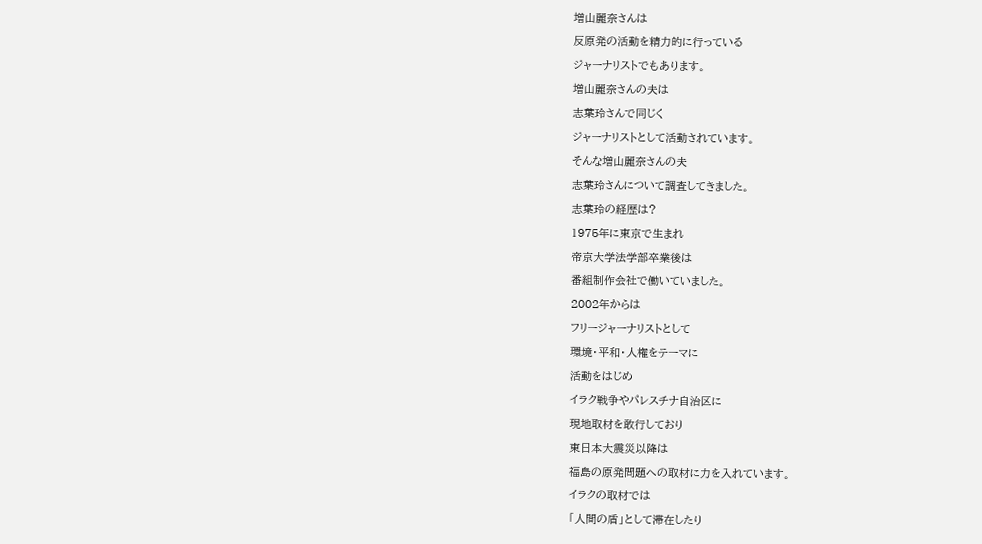増山麗奈さんは
反原発の活動を精力的に行っている
ジャーナリストでもあります。
増山麗奈さんの夫は
志葉玲さんで同じく
ジャーナリストとして活動されています。
そんな増山麗奈さんの夫
志葉玲さんについて調査してきました。
志葉玲の経歴は?
1975年に東京で生まれ
帝京大学法学部卒業後は
番組制作会社で働いていました。
2002年からは
フリージャーナリストとして
環境・平和・人権をテーマに
活動をはじめ
イラク戦争やパレスチナ自治区に
現地取材を敢行しており
東日本大震災以降は
福島の原発問題への取材に力を入れています。
イラクの取材では
「人間の盾」として滞在したり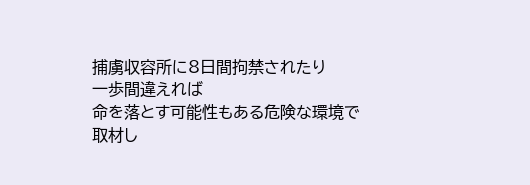捕虜収容所に8日間拘禁されたり
一歩間違えれば
命を落とす可能性もある危険な環境で
取材し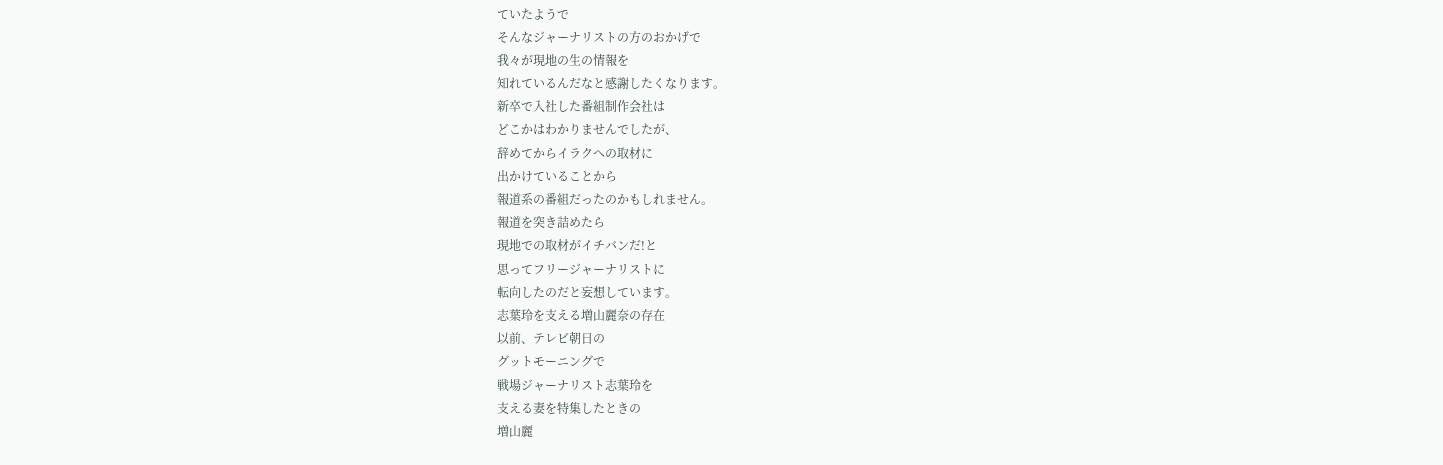ていたようで
そんなジャーナリストの方のおかげで
我々が現地の生の情報を
知れているんだなと感謝したくなります。
新卒で入社した番組制作会社は
どこかはわかりませんでしたが、
辞めてからイラクへの取材に
出かけていることから
報道系の番組だったのかもしれません。
報道を突き詰めたら
現地での取材がイチバンだ!と
思ってフリージャーナリストに
転向したのだと妄想しています。
志葉玲を支える増山麗奈の存在
以前、テレビ朝日の
グットモーニングで
戦場ジャーナリスト志葉玲を
支える妻を特集したときの
増山麗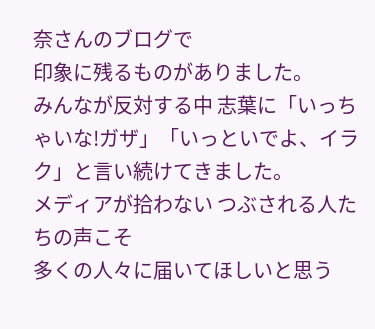奈さんのブログで
印象に残るものがありました。
みんなが反対する中 志葉に「いっちゃいな!ガザ」「いっといでよ、イラク」と言い続けてきました。
メディアが拾わない つぶされる人たちの声こそ
多くの人々に届いてほしいと思う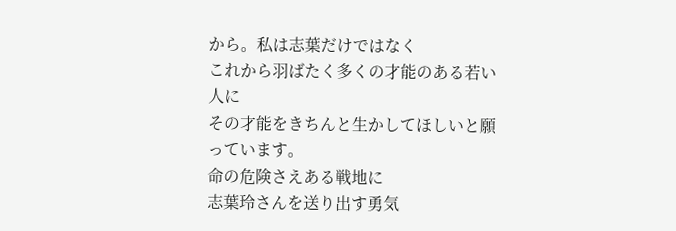から。私は志葉だけではなく
これから羽ばたく多くの才能のある若い人に
その才能をきちんと生かしてほしいと願っています。
命の危険さえある戦地に
志葉玲さんを送り出す勇気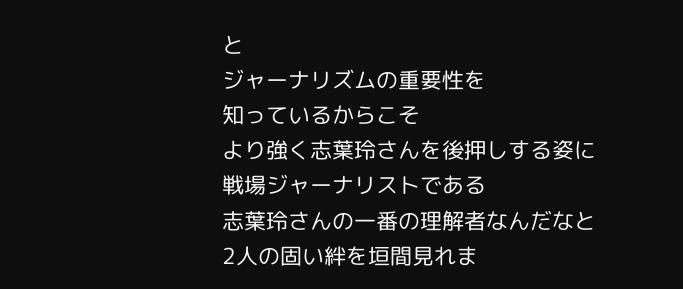と
ジャーナリズムの重要性を
知っているからこそ
より強く志葉玲さんを後押しする姿に
戦場ジャーナリストである
志葉玲さんの一番の理解者なんだなと
2人の固い絆を垣間見れま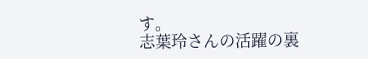す。
志葉玲さんの活躍の裏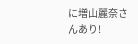に増山麗奈さんあり!